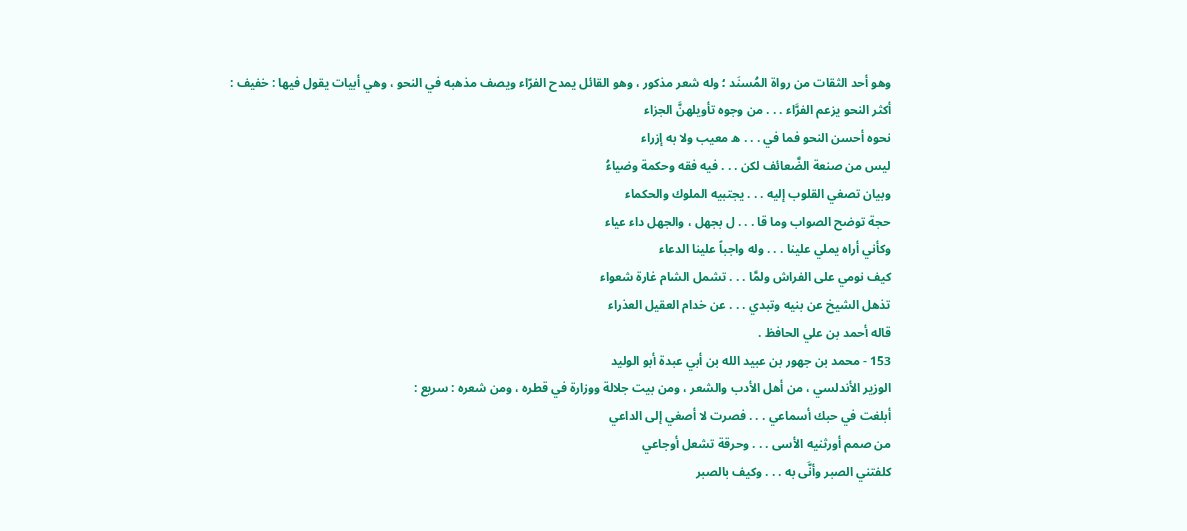وهو أحد الثقات من رواة المُسنَد ؛ وله شعر مذكور ، وهو القائل يمدح الفرّاء ويصف مذهبه في النحو ، وهي أبيات يقول فيها : خفيف :
أكثر النحو يزعم الفرَّاء . . . من وجوه تأويلهنَّ الجزاء
نحوه أحسن النحو فما في . . . ه معيب ولا به إزراء
ليس من صنعة الضَّعائف لكن . . . فيه فقه وحكمة وضياءُ
وبيان تصغي القلوب إليه . . . يجتبيه الملوك والحكماء
حجة توضح الصواب وما قا . . . ل بجهل ، والجهل داء عياء
وكأني أراه يملي علينا . . . وله واجباً علينا الدعاء
كيف نومي على الفراش ولمَّا . . . تشمل الشام غارة شعواء
تذهل الشيخ عن بنيه وتبدي . . . عن خدام العقيل العذراء
قاله أحمد بن علي الحافظ .
153 - محمد بن جهور بن عبيد الله بن أبي عبدة أبو الوليد
الوزير الأندلسي ، من أهل الأدب والشعر ، ومن بيت جلالة ووزارة في قطره ، ومن شعره : سريع :
أبلغت في حبك أسماعي . . . فصرت لا أصغي إلى الداعي
من صمم أورثنيه الأسى . . . وحرقة تشعل أوجاعي
كلفتني الصبر وأنَّى به . . . وكيف بالصبر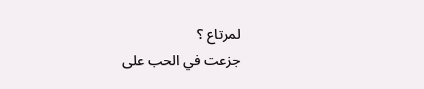لمرتاع ؟
جزعت في الحب على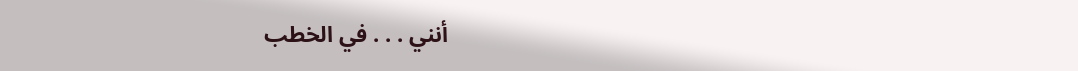أنني . . . في الخطب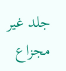جلد غير مجزاع